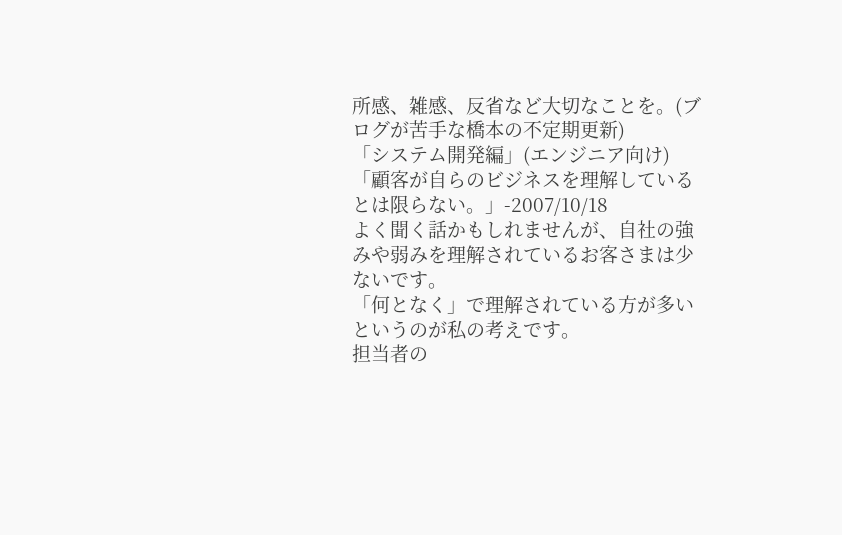所感、雑感、反省など大切なことを。(ブログが苦手な橋本の不定期更新)
「システム開発編」(エンジニア向け)
「顧客が自らのビジネスを理解しているとは限らない。」-2007/10/18
よく聞く話かもしれませんが、自社の強みや弱みを理解されているお客さまは少ないです。
「何となく」で理解されている方が多いというのが私の考えです。
担当者の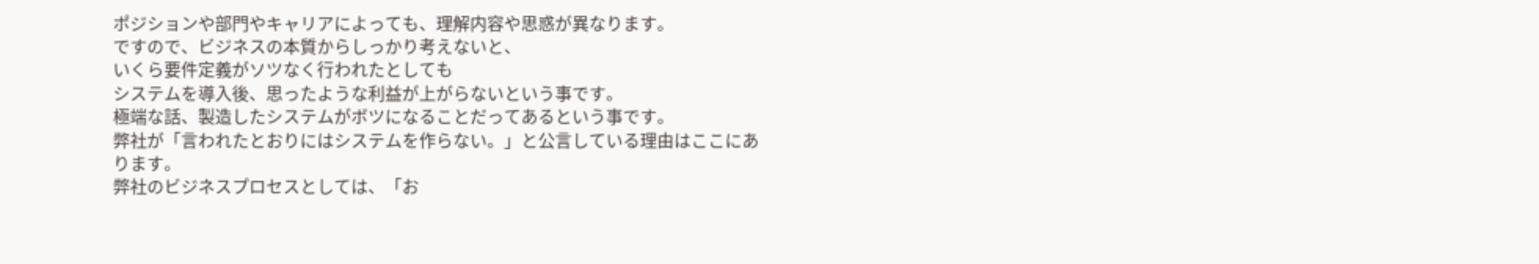ポジションや部門やキャリアによっても、理解内容や思惑が異なります。
ですので、ビジネスの本質からしっかり考えないと、
いくら要件定義がソツなく行われたとしても
システムを導入後、思ったような利益が上がらないという事です。
極端な話、製造したシステムがボツになることだってあるという事です。
弊社が「言われたとおりにはシステムを作らない。」と公言している理由はここにあります。
弊社のビジネスプロセスとしては、「お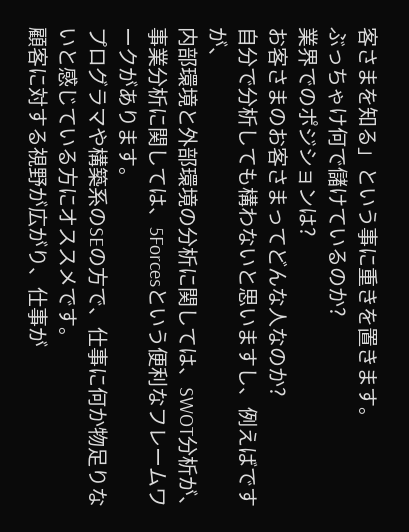客さまを知る」という事に重きを置きます。
ぶっちゃけ何で儲けているのか?
業界でのポジションは?
お客さまのお客さまってどんな人なのか?
自分で分析しても構わないと思いますし、例えばですが、
内部環境と外部環境の分析に関しては、SWOT分析が、
事業分析に関しては、5Forcesという便利なフレームワークがあります。
プログラマや構築系のSEの方で、仕事に何か物足りないと感じている方にオススメです。
顧客に対する視野が広がり、仕事が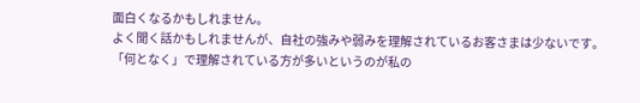面白くなるかもしれません。
よく聞く話かもしれませんが、自社の強みや弱みを理解されているお客さまは少ないです。
「何となく」で理解されている方が多いというのが私の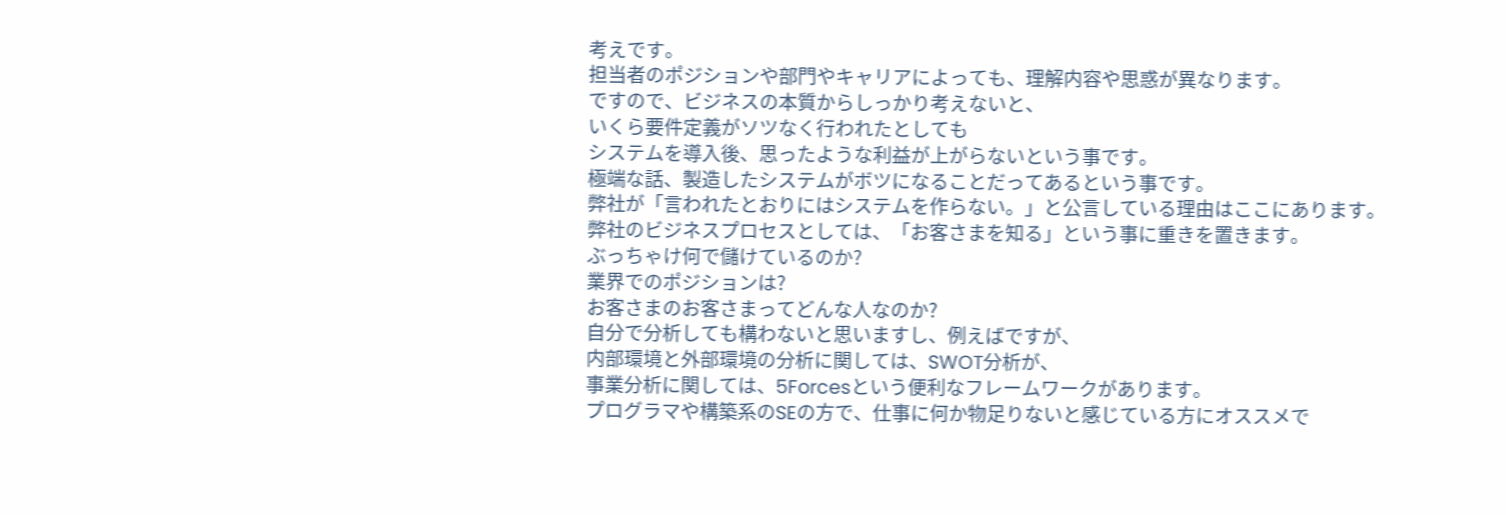考えです。
担当者のポジションや部門やキャリアによっても、理解内容や思惑が異なります。
ですので、ビジネスの本質からしっかり考えないと、
いくら要件定義がソツなく行われたとしても
システムを導入後、思ったような利益が上がらないという事です。
極端な話、製造したシステムがボツになることだってあるという事です。
弊社が「言われたとおりにはシステムを作らない。」と公言している理由はここにあります。
弊社のビジネスプロセスとしては、「お客さまを知る」という事に重きを置きます。
ぶっちゃけ何で儲けているのか?
業界でのポジションは?
お客さまのお客さまってどんな人なのか?
自分で分析しても構わないと思いますし、例えばですが、
内部環境と外部環境の分析に関しては、SWOT分析が、
事業分析に関しては、5Forcesという便利なフレームワークがあります。
プログラマや構築系のSEの方で、仕事に何か物足りないと感じている方にオススメで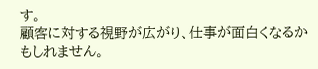す。
顧客に対する視野が広がり、仕事が面白くなるかもしれません。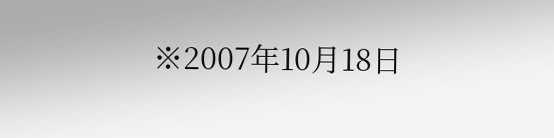※2007年10月18日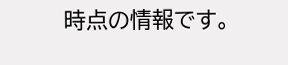時点の情報です。